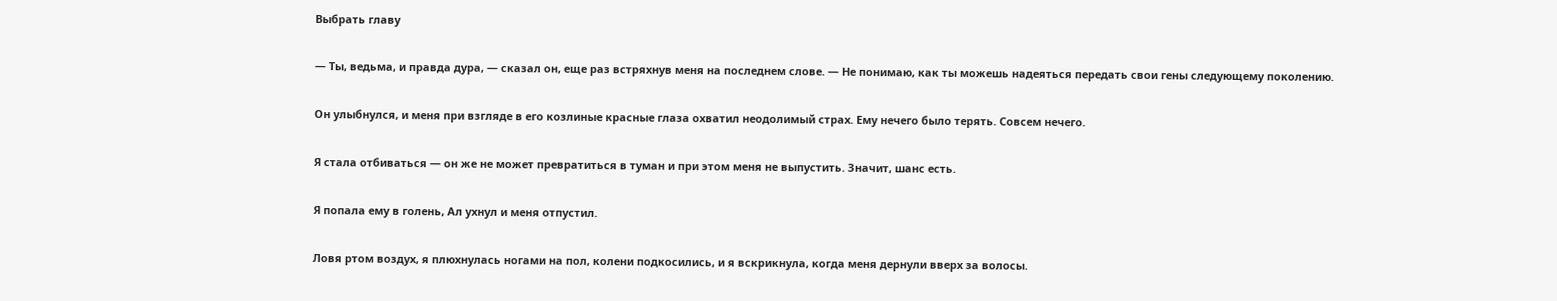Выбрать главу

— Ты, ведьма, и правда дура, — сказал он, еще раз встряхнув меня на последнем слове. — Не понимаю, как ты можешь надеяться передать свои гены следующему поколению.

Он улыбнулся, и меня при взгляде в его козлиные красные глаза охватил неодолимый страх. Ему нечего было терять. Совсем нечего.

Я стала отбиваться — он же не может превратиться в туман и при этом меня не выпустить. Значит, шанс есть.

Я попала ему в голень, Ал ухнул и меня отпустил.

Ловя ртом воздух, я плюхнулась ногами на пол, колени подкосились, и я вскрикнула, когда меня дернули вверх за волосы.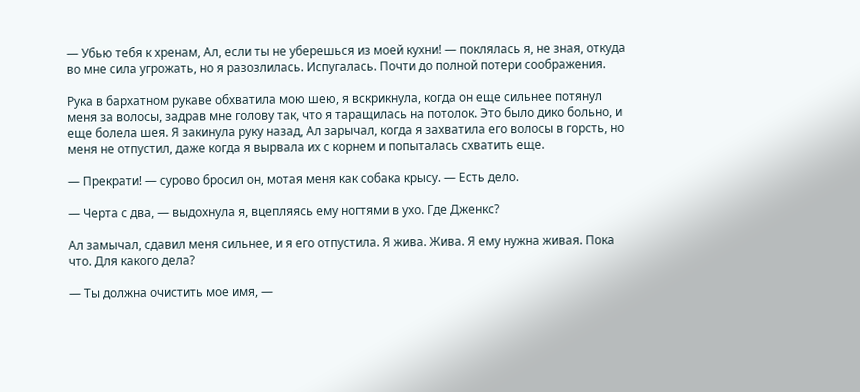— Убью тебя к хренам, Ал, если ты не уберешься из моей кухни! — поклялась я, не зная, откуда во мне сила угрожать, но я разозлилась. Испугалась. Почти до полной потери соображения.

Рука в бархатном рукаве обхватила мою шею, я вскрикнула, когда он еще сильнее потянул меня за волосы, задрав мне голову так, что я таращилась на потолок. Это было дико больно, и еще болела шея. Я закинула руку назад, Ал зарычал, когда я захватила его волосы в горсть, но меня не отпустил, даже когда я вырвала их с корнем и попыталась схватить еще.

— Прекрати! — сурово бросил он, мотая меня как собака крысу. — Есть дело.

— Черта с два, — выдохнула я, вцепляясь ему ногтями в ухо. Где Дженкс?

Ал замычал, сдавил меня сильнее, и я его отпустила. Я жива. Жива. Я ему нужна живая. Пока что. Для какого дела?

— Ты должна очистить мое имя, —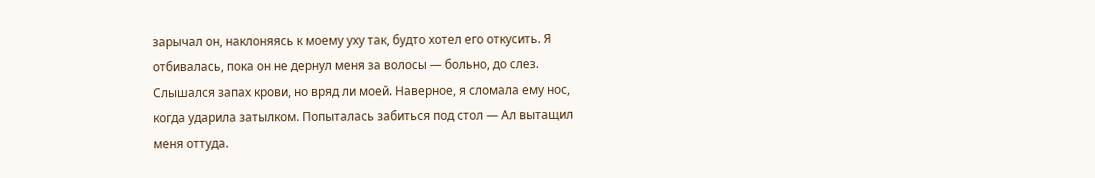зарычал он, наклоняясь к моему уху так, будто хотел его откусить. Я отбивалась, пока он не дернул меня за волосы — больно, до слез. Слышался запах крови, но вряд ли моей. Наверное, я сломала ему нос, когда ударила затылком. Попыталась забиться под стол — Ал вытащил меня оттуда.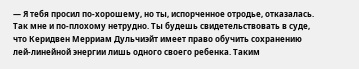— Я тебя просил по-хорошему, но ты, испорченное отродье, отказалась. Так мне и по-плохому нетрудно. Ты будешь свидетельствовать в суде, что Керидвен Мерриам Дульчиэйт имеет право обучить сохранению лей-линейной энергии лишь одного своего ребенка. Таким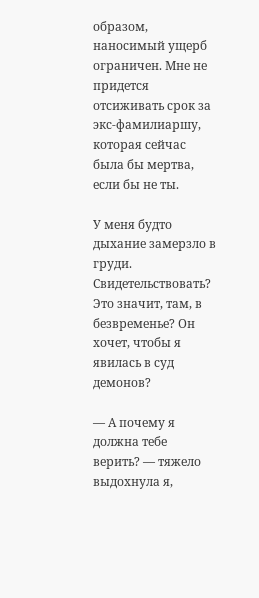образом, наносимый ущерб ограничен. Мне не придется отсиживать срок за экс-фамилиаршу, которая сейчас была бы мертва, если бы не ты.

У меня будто дыхание замерзло в груди. Свидетельствовать? Это значит, там, в безвременье? Он хочет, чтобы я явилась в суд демонов?

— А почему я должна тебе верить? — тяжело выдохнула я,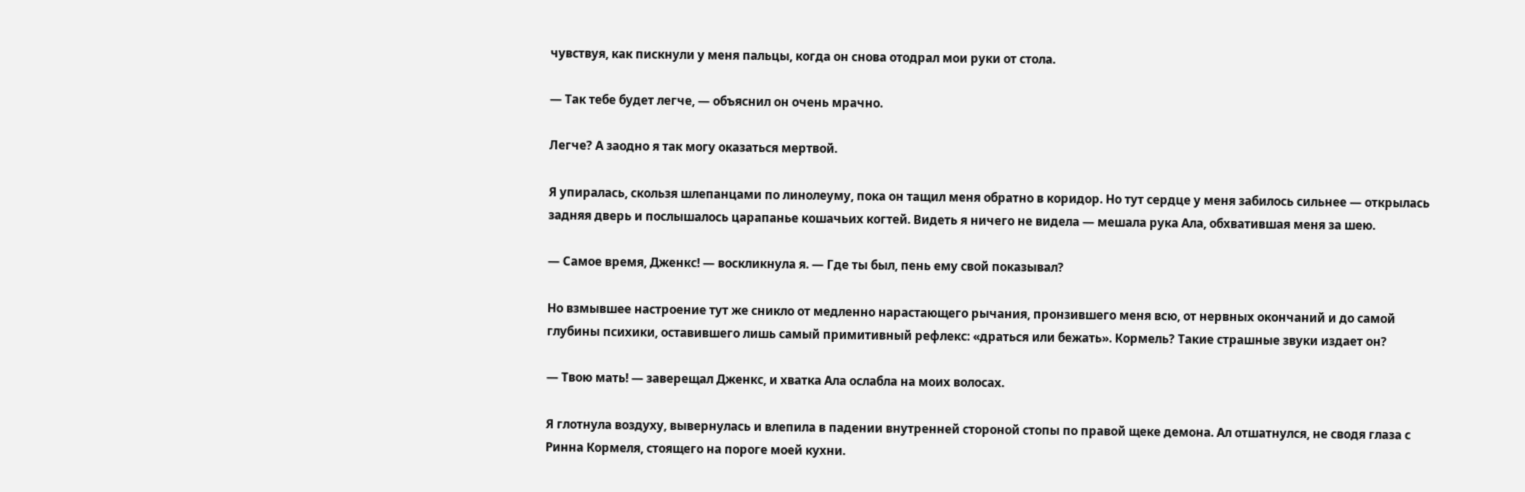чувствуя, как пискнули у меня пальцы, когда он снова отодрал мои руки от стола.

— Так тебе будет легче, — объяснил он очень мрачно.

Легче? А заодно я так могу оказаться мертвой.

Я упиралась, скользя шлепанцами по линолеуму, пока он тащил меня обратно в коридор. Но тут сердце у меня забилось сильнее — открылась задняя дверь и послышалось царапанье кошачьих когтей. Видеть я ничего не видела — мешала рука Ала, обхватившая меня за шею.

— Самое время, Дженкс! — воскликнула я. — Где ты был, пень ему свой показывал?

Но взмывшее настроение тут же сникло от медленно нарастающего рычания, пронзившего меня всю, от нервных окончаний и до самой глубины психики, оставившего лишь самый примитивный рефлекс: «драться или бежать». Кормель? Такие страшные звуки издает он?

— Твою мать! — заверещал Дженкс, и хватка Ала ослабла на моих волосах.

Я глотнула воздуху, вывернулась и влепила в падении внутренней стороной стопы по правой щеке демона. Ал отшатнулся, не сводя глаза с Ринна Кормеля, стоящего на пороге моей кухни.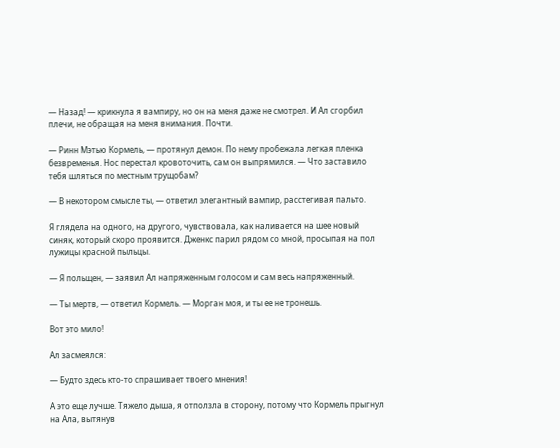— Назад! — крикнула я вампиру, но он на меня даже не смотрел. И Ал сгорбил плечи, не обращая на меня внимания. Почти.

— Ринн Мэтью Кормель, — протянул демон. По нему пробежала легкая пленка безвременья. Нос перестал кровоточить, сам он выпрямился. — Что заставило тебя шляться по местным трущобам?

— В некотором смысле ты, — ответил элегантный вампир, расстегивая пальто.

Я глядела на одного, на другого, чувствовала, как наливается на шее новый синяк, который скоро проявится. Дженкс парил рядом со мной, просыпая на пол лужицы красной пыльцы.

— Я польщен, — заявил Ал напряженным голосом и сам весь напряженный.

— Ты мертв, — ответил Кормель. — Морган моя, и ты ее не тронешь.

Вот это мило!

Ал засмеялся:

— Будто здесь кто-то спрашивает твоего мнения!

А это еще лучше. Тяжело дыша, я отползла в сторону, потому что Кормель прыгнул на Ала, вытянув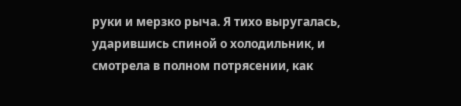руки и мерзко рыча. Я тихо выругалась, ударившись спиной о холодильник, и смотрела в полном потрясении, как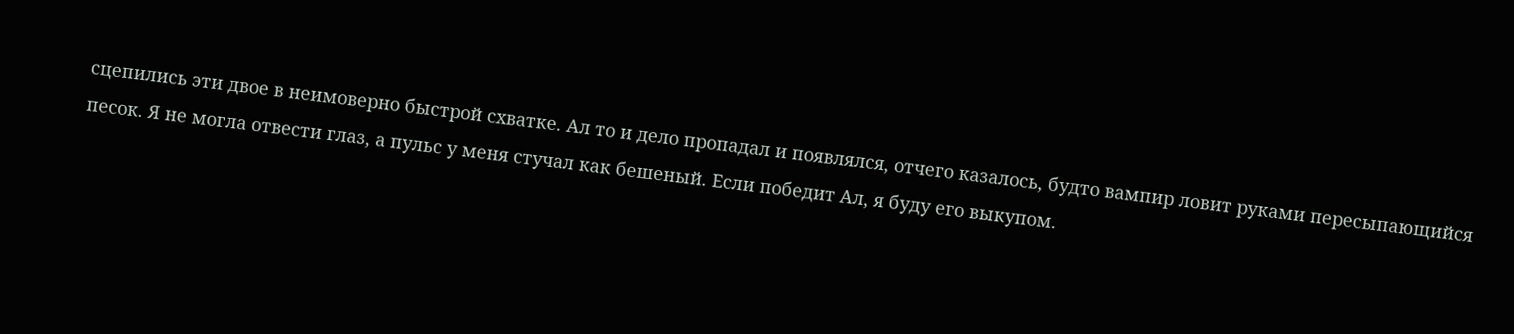сцепились эти двое в неимоверно быстрой схватке. Ал то и дело пропадал и появлялся, отчего казалось, будто вампир ловит руками пересыпающийся песок. Я не могла отвести глаз, а пульс у меня стучал как бешеный. Если победит Ал, я буду его выкупом.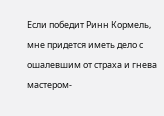Если победит Ринн Кормель, мне придется иметь дело с ошалевшим от страха и гнева мастером-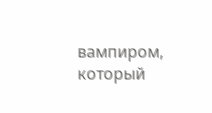вампиром, который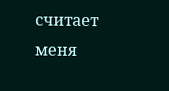считает меня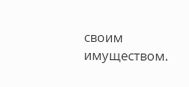своим имуществом.